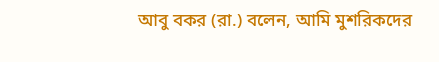আবু বকর (রা.) বলেন, আমি মুশরিকদের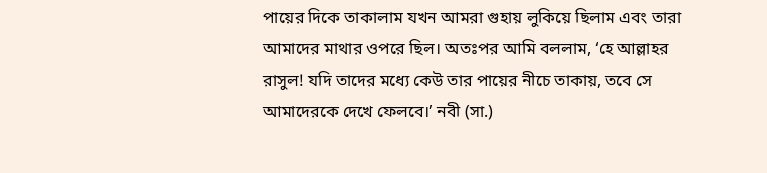পায়ের দিকে তাকালাম যখন আমরা গুহায় লুকিয়ে ছিলাম এবং তারা আমাদের মাথার ওপরে ছিল। অতঃপর আমি বললাম, ‘হে আল্লাহর রাসুল! যদি তাদের মধ্যে কেউ তার পায়ের নীচে তাকায়, তবে সে আমাদেরকে দেখে ফেলবে।’ নবী (সা.)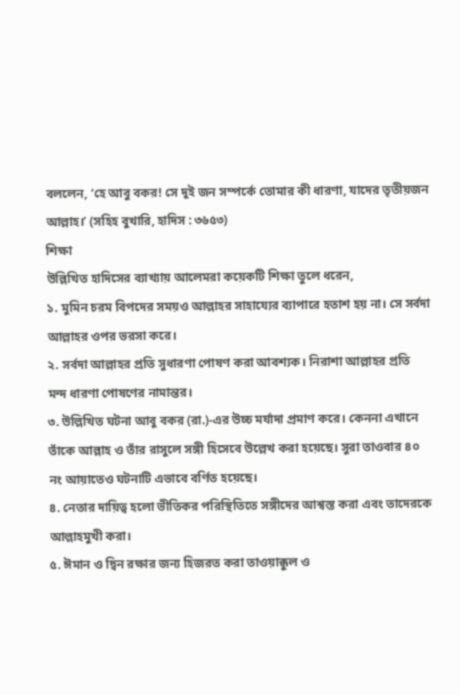বললেন, ‘হে আবু বকর! সে দুই জন সম্পর্কে তোমার কী ধারণা, যাদের তৃতীয়জন আল্লাহ।’ (সহিহ বুখারি, হাদিস : ৩৬৫৩)
শিক্ষা
উল্লিখিত হাদিসের ব্যাখ্যায় আলেমরা কয়েকটি শিক্ষা তুলে ধরেন,
১. মুমিন চরম বিপদের সময়ও আল্লাহর সাহায্যের ব্যাপারে হতাশ হয় না। সে সর্বদা আল্লাহর ওপর ভরসা করে।
২. সর্বদা আল্লাহর প্রতি সুধারণা পোষণ করা আবশ্যক। নিরাশা আল্লাহর প্রতি মন্দ ধারণা পোষণের নামান্তর।
৩. উল্লিখিত ঘটনা আবু বকর (রা.)-এর উচ্চ মর্যাদা প্রমাণ করে। কেননা এখানে তাঁকে আল্লাহ ও তাঁর রাসুলে সঙ্গী হিসেবে উল্লেখ করা হয়েছে। সুরা তাওবার ৪০ নং আয়াতেও ঘটনাটি এভাবে বর্ণিত হয়েছে।
৪. নেতার দায়িত্ব হলো ভীতিকর পরিস্থিতিতে সঙ্গীদের আশ্বস্ত করা এবং তাদেরকে আল্লাহমুখী করা।
৫. ঈমান ও দ্বিন রক্ষার জন্য হিজরত করা তাওয়াক্কুল ও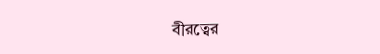বীরত্বের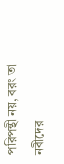পরিপন্থী নয়, বরং তা নবীদের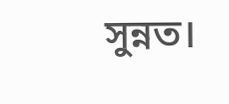সুন্নত।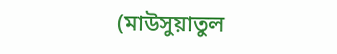(মাউসুয়াতুল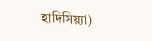হাদিসিয়্যা)